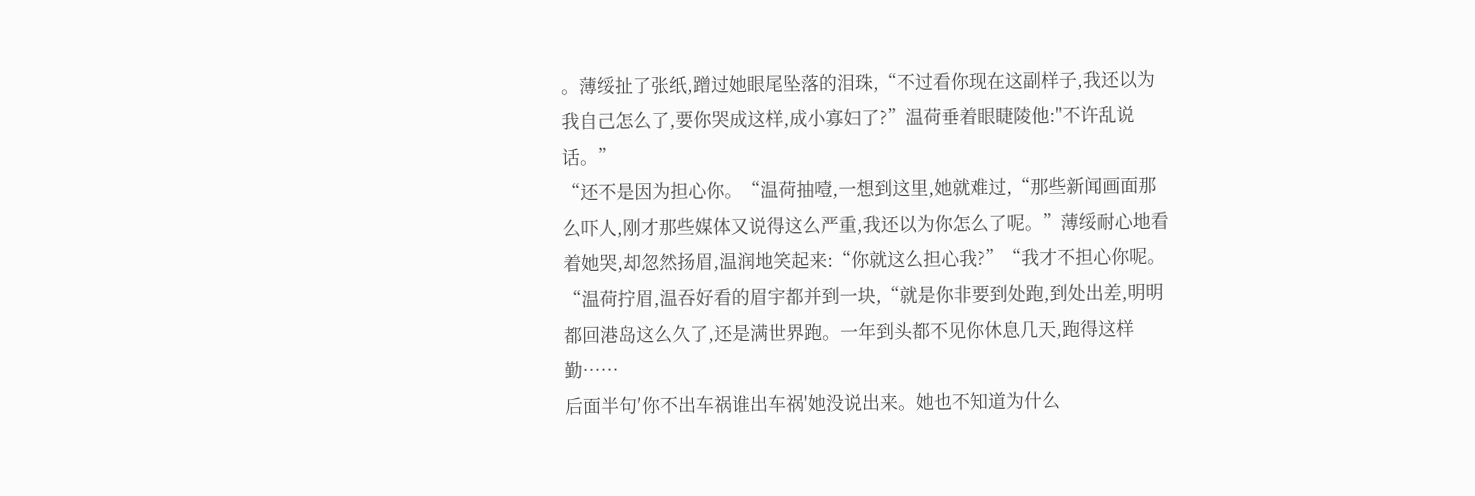。薄绥扯了张纸,蹭过她眼尾坠落的泪珠,“不过看你现在这副样子,我还以为我自己怎么了,要你哭成这样,成小寡妇了?”温荷垂着眼睫陵他:"不许乱说话。”
“还不是因为担心你。“温荷抽噎,一想到这里,她就难过,“那些新闻画面那么吓人,刚才那些媒体又说得这么严重,我还以为你怎么了呢。”薄绥耐心地看着她哭,却忽然扬眉,温润地笑起来:“你就这么担心我?”“我才不担心你呢。“温荷拧眉,温吞好看的眉宇都并到一块,“就是你非要到处跑,到处出差,明明都回港岛这么久了,还是满世界跑。一年到头都不见你休息几天,跑得这样勤……
后面半句′你不出车祸谁出车祸'她没说出来。她也不知道为什么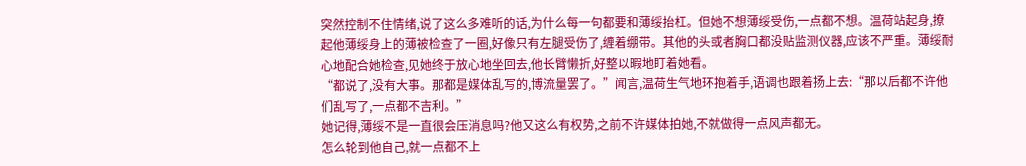突然控制不住情绪,说了这么多难听的话,为什么每一句都要和薄绥抬杠。但她不想薄绥受伤,一点都不想。温荷站起身,撩起他薄绥身上的薄被检查了一圈,好像只有左腿受伤了,缠着绷带。其他的头或者胸口都没贴监测仪器,应该不严重。薄绥耐心地配合她检查,见她终于放心地坐回去,他长臂懒折,好整以暇地盯着她看。
“都说了,没有大事。那都是媒体乱写的,博流量罢了。”闻言,温荷生气地环抱着手,语调也跟着扬上去:“那以后都不许他们乱写了,一点都不吉利。”
她记得,薄绥不是一直很会压消息吗?他又这么有权势,之前不许媒体拍她,不就做得一点风声都无。
怎么轮到他自己,就一点都不上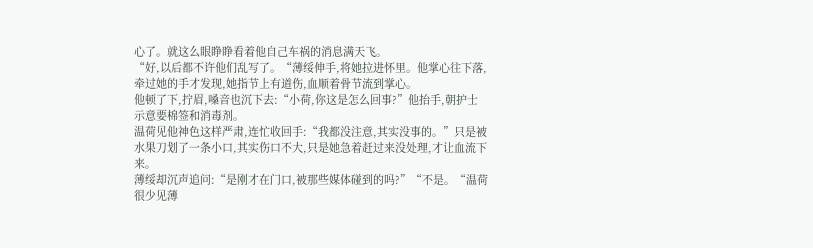心了。就这么眼睁睁看着他自己车祸的消息满天飞。
“好,以后都不许他们乱写了。“薄绥伸手,将她拉进怀里。他掌心往下落,牵过她的手才发现,她指节上有道伤,血顺着骨节流到掌心。
他顿了下,拧眉,嗓音也沉下去:“小荷,你这是怎么回事?”他抬手,朝护士示意要棉签和消毒剂。
温荷见他神色这样严肃,连忙收回手:“我都没注意,其实没事的。”只是被水果刀划了一条小口,其实伤口不大,只是她急着赶过来没处理,才让血流下来。
薄绥却沉声追问:“是刚才在门口,被那些媒体碰到的吗?”“不是。“温荷很少见薄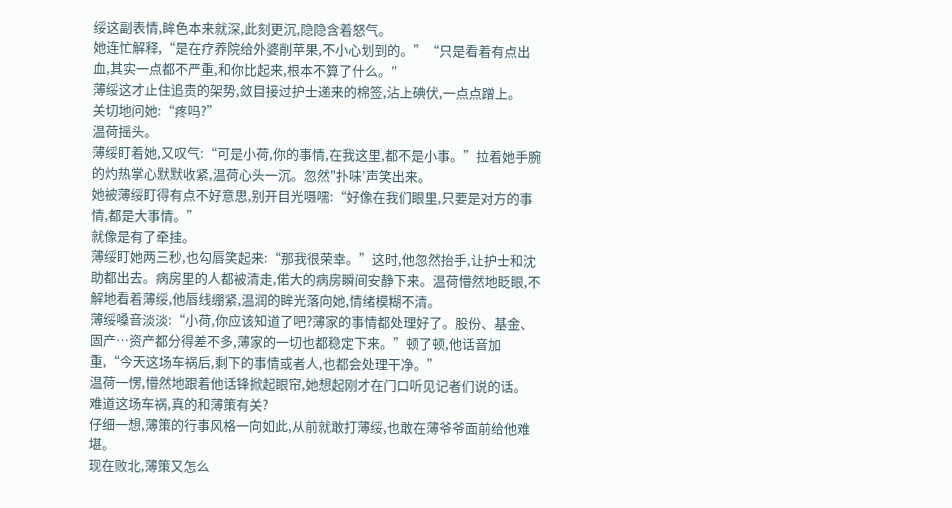绥这副表情,眸色本来就深,此刻更沉,隐隐含着怒气。
她连忙解释,“是在疗养院给外婆削苹果,不小心划到的。”“只是看着有点出血,其实一点都不严重,和你比起来,根本不算了什么。″
薄绥这才止住追责的架势,敛目接过护士递来的棉签,沾上碘伏,一点点蹭上。
关切地问她:“疼吗?”
温荷摇头。
薄绥盯着她,又叹气:“可是小荷,你的事情,在我这里,都不是小事。”拉着她手腕的灼热掌心默默收紧,温荷心头一沉。忽然"扑味′声笑出来。
她被薄绥盯得有点不好意思,别开目光嗫嚅:“好像在我们眼里,只要是对方的事情,都是大事情。”
就像是有了牵挂。
薄绥盯她两三秒,也勾唇笑起来:“那我很荣幸。”这时,他忽然抬手,让护士和沈助都出去。病房里的人都被清走,偌大的病房瞬间安静下来。温荷懵然地眨眼,不解地看着薄绥,他唇线绷紧,温润的眸光落向她,情绪模糊不清。
薄绥嗓音淡淡:“小荷,你应该知道了吧?薄家的事情都处理好了。股份、基金、固产…资产都分得差不多,薄家的一切也都稳定下来。”顿了顿,他话音加重,“今天这场车祸后,剩下的事情或者人,也都会处理干净。”
温荷一愣,懵然地跟着他话锋掀起眼帘,她想起刚才在门口听见记者们说的话。
难道这场车祸,真的和薄策有关?
仔细一想,薄策的行事风格一向如此,从前就敢打薄绥,也敢在薄爷爷面前给他难堪。
现在败北,薄策又怎么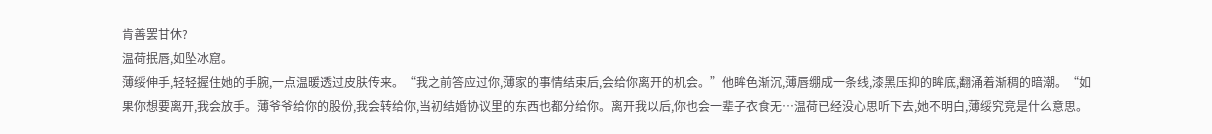肯善罢甘休?
温荷抿唇,如坠冰窟。
薄绥伸手,轻轻握住她的手腕,一点温暖透过皮肤传来。“我之前答应过你,薄家的事情结束后,会给你离开的机会。”他眸色渐沉,薄唇绷成一条线,漆黑压抑的眸底,翻涌着渐稠的暗潮。“如果你想要离开,我会放手。薄爷爷给你的股份,我会转给你,当初结婚协议里的东西也都分给你。离开我以后,你也会一辈子衣食无…温荷已经没心思听下去,她不明白,薄绥究竞是什么意思。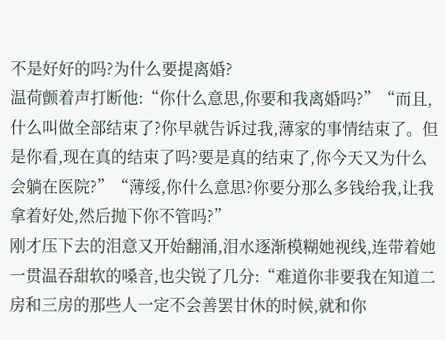不是好好的吗?为什么要提离婚?
温荷颤着声打断他:“你什么意思,你要和我离婚吗?”“而且,什么叫做全部结束了?你早就告诉过我,薄家的事情结束了。但是你看,现在真的结束了吗?要是真的结束了,你今天又为什么会躺在医院?”“薄绥,你什么意思?你要分那么多钱给我,让我拿着好处,然后抛下你不管吗?”
刚才压下去的泪意又开始翻涌,泪水逐渐模糊她视线,连带着她一贯温吞甜软的嗓音,也尖锐了几分:“难道你非要我在知道二房和三房的那些人一定不会善罢甘休的时候,就和你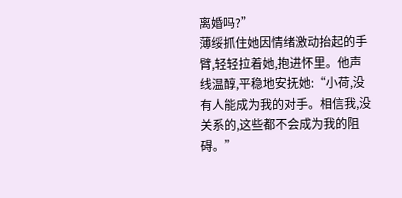离婚吗?”
薄绥抓住她因情绪激动抬起的手臂,轻轻拉着她,抱进怀里。他声线温醇,平稳地安抚她:“小荷,没有人能成为我的对手。相信我,没关系的,这些都不会成为我的阻碍。”